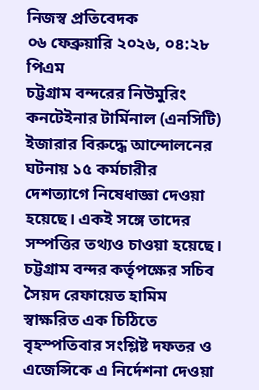নিজস্ব প্রতিবেদক
০৬ ফেব্রুয়ারি ২০২৬, ০৪:২৮ পিএম
চট্টগ্রাম বন্দরের নিউমুরিং কনটেইনার টার্মিনাল (এনসিটি) ইজারার বিরুদ্ধে আন্দোলনের ঘটনায় ১৫ কর্মচারীর দেশত্যাগে নিষেধাজ্ঞা দেওয়া হয়েছে। একই সঙ্গে তাদের সম্পত্তির তথ্যও চাওয়া হয়েছে। চট্টগ্রাম বন্দর কর্তৃপক্ষের সচিব সৈয়দ রেফায়েত হামিম স্বাক্ষরিত এক চিঠিতে বৃহস্পতিবার সংশ্লিষ্ট দফতর ও এজেন্সিকে এ নির্দেশনা দেওয়া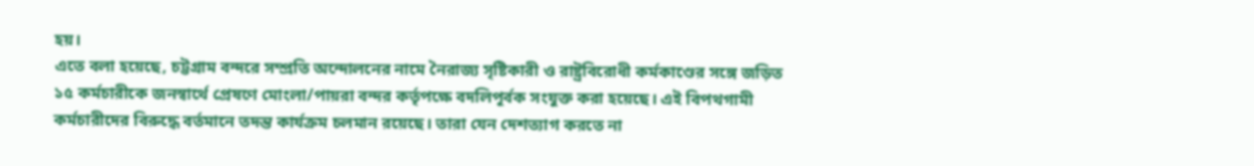হয়।
এতে বলা হয়েছে, চট্টগ্রাম বন্দরে সম্প্রতি অন্দোলনের নামে নৈরাজ্য সৃষ্টিকারী ও রাষ্ট্রবিরোধী কর্মকাণ্ডের সঙ্গে জড়িত ১৫ কর্মচারীকে জনস্বার্থে প্রেষণে মোংলা/পায়রা বন্দর কর্তৃপক্ষে বদলিপূর্বক সংযুক্ত করা হয়েছে। এই বিপথগামী কর্মচারীদের বিরুদ্ধে বর্তমানে তদন্ত কার্যক্রম চলমান রয়েছে। তারা যেন দেশত্যাগ করতে না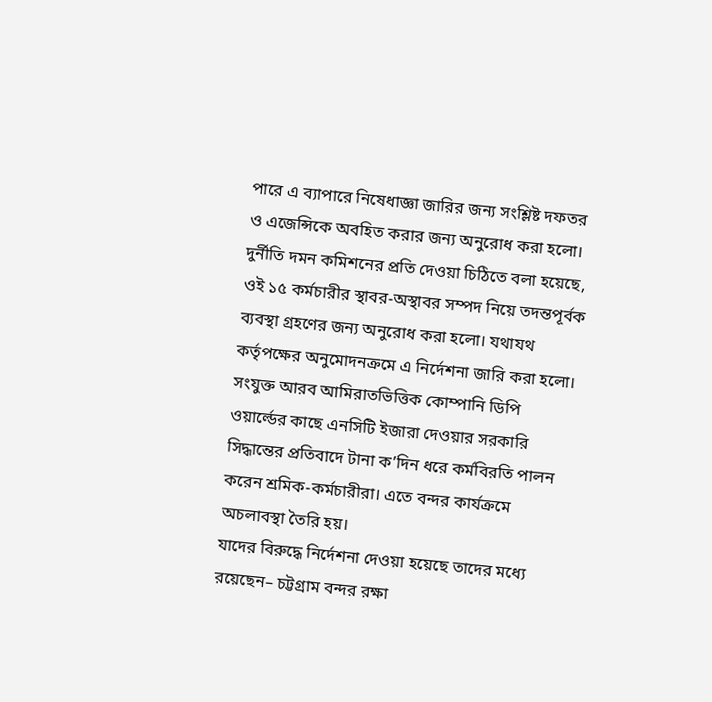পারে এ ব্যাপারে নিষেধাজ্ঞা জারির জন্য সংশ্লিষ্ট দফতর ও এজেন্সিকে অবহিত করার জন্য অনুরোধ করা হলো।
দুর্নীতি দমন কমিশনের প্রতি দেওয়া চিঠিতে বলা হয়েছে, ওই ১৫ কর্মচারীর স্থাবর-অস্থাবর সম্পদ নিয়ে তদন্তপূর্বক ব্যবস্থা গ্রহণের জন্য অনুরোধ করা হলো। যথাযথ কর্তৃপক্ষের অনুমোদনক্রমে এ নির্দেশনা জারি করা হলো।
সংযুক্ত আরব আমিরাতভিত্তিক কোম্পানি ডিপি ওয়ার্ল্ডের কাছে এনসিটি ইজারা দেওয়ার সরকারি সিদ্ধান্তের প্রতিবাদে টানা ক’দিন ধরে কর্মবিরতি পালন করেন শ্রমিক-কর্মচারীরা। এতে বন্দর কার্যক্রমে অচলাবস্থা তৈরি হয়।
যাদের বিরুদ্ধে নির্দেশনা দেওয়া হয়েছে তাদের মধ্যে রয়েছেন– চট্টগ্রাম বন্দর রক্ষা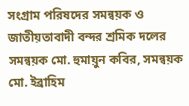সংগ্রাম পরিষদের সমন্বয়ক ও জাতীয়তাবাদী বন্দর শ্রমিক দলের সমন্বয়ক মো. হুমায়ুন কবির, সমন্বয়ক মো. ইব্রাহিম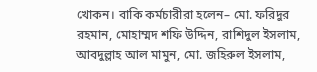খোকন। বাকি কর্মচারীরা হলেন– মো. ফরিদুর রহমান, মোহাম্মদ শফি উদ্দিন, রাশিদুল ইসলাম, আবদুল্লাহ আল মামুন, মো. জহিরুল ইসলাম,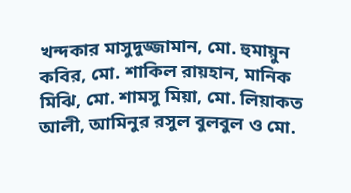খন্দকার মাসুদুজ্জামান, মো. হুমায়ুন কবির, মো. শাকিল রায়হান, মানিক মিঝি, মো. শামসু মিয়া, মো. লিয়াকত আলী, আমিনুর রসুল বুলবুল ও মো.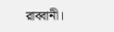রাব্বানী।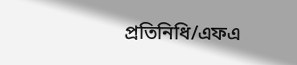প্রতিনিধি/এফএ